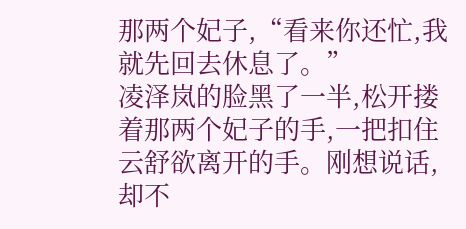那两个妃子,“看来你还忙,我就先回去休息了。”
凌泽岚的脸黑了一半,松开搂着那两个妃子的手,一把扣住云舒欲离开的手。刚想说话,却不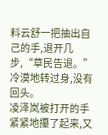料云舒一把抽出自己的手,退开几步,“草民告退。”
冷漠地转过身,没有回头。
凌泽岚被打开的手紧紧地攥了起来,又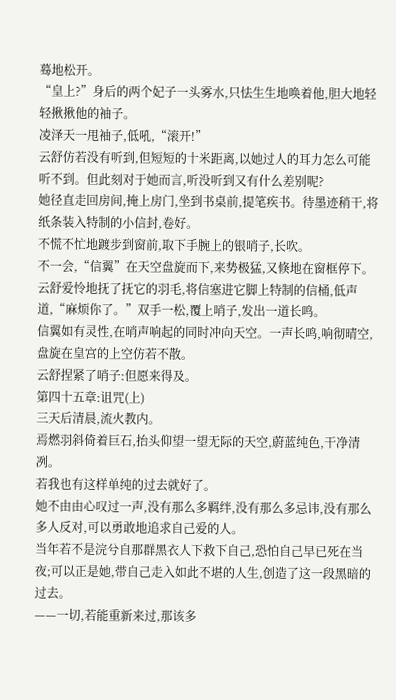蓦地松开。
“皇上?”身后的两个妃子一头雾水,只怯生生地唤着他,胆大地轻轻揪揪他的袖子。
凌泽天一甩袖子,低吼,“滚开!”
云舒仿若没有听到,但短短的十米距离,以她过人的耳力怎么可能听不到。但此刻对于她而言,听没听到又有什么差别呢?
她径直走回房间,掩上房门,坐到书桌前,提笔疾书。待墨迹稍干,将纸条装入特制的小信封,卷好。
不慌不忙地踱步到窗前,取下手腕上的银哨子,长吹。
不一会,“信翼”在天空盘旋而下,来势极猛,又倏地在窗框停下。
云舒爱怜地抚了抚它的羽毛,将信塞进它脚上特制的信桶,低声道,“麻烦你了。”双手一松,覆上哨子,发出一道长鸣。
信翼如有灵性,在哨声响起的同时冲向天空。一声长鸣,响彻晴空,盘旋在皇宫的上空仿若不散。
云舒捏紧了哨子:但愿来得及。
第四十五章:诅咒(上)
三天后清晨,流火教内。
焉燃羽斜倚着巨石,抬头仰望一望无际的天空,蔚蓝纯色,干净清冽。
若我也有这样单纯的过去就好了。
她不由由心叹过一声,没有那么多羁绊,没有那么多忌讳,没有那么多人反对,可以勇敢地追求自己爱的人。
当年若不是浣兮自那群黑衣人下救下自己,恐怕自己早已死在当夜;可以正是她,带自己走入如此不堪的人生,创造了这一段黑暗的过去。
——一切,若能重新来过,那该多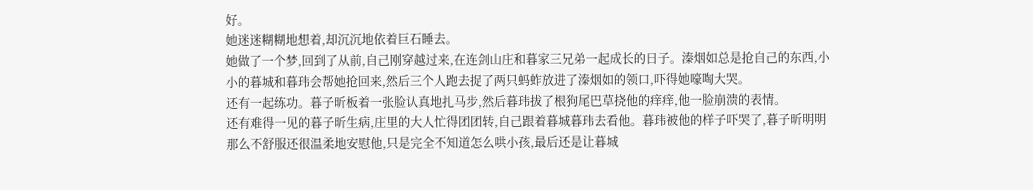好。
她迷迷糊糊地想着,却沉沉地依着巨石睡去。
她做了一个梦,回到了从前,自己刚穿越过来,在连剑山庄和暮家三兄弟一起成长的日子。溱烟如总是抢自己的东西,小小的暮城和暮玮会帮她抢回来,然后三个人跑去捉了两只蚂蚱放进了溱烟如的领口,吓得她嚎啕大哭。
还有一起练功。暮子昕板着一张脸认真地扎马步,然后暮玮拔了根狗尾巴草挠他的痒痒,他一脸崩溃的表情。
还有难得一见的暮子昕生病,庄里的大人忙得团团转,自己跟着暮城暮玮去看他。暮玮被他的样子吓哭了,暮子昕明明那么不舒服还很温柔地安慰他,只是完全不知道怎么哄小孩,最后还是让暮城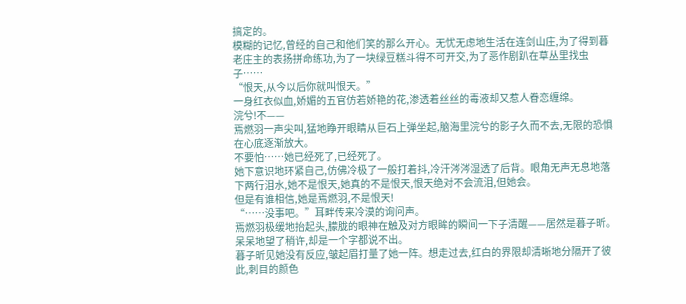搞定的。
模糊的记忆,曾经的自己和他们笑的那么开心。无忧无虑地生活在连剑山庄,为了得到暮老庄主的表扬拼命练功,为了一块绿豆糕斗得不可开交,为了恶作剧趴在草丛里找虫子……
“恨天,从今以后你就叫恨天。”
一身红衣似血,娇媚的五官仿若娇艳的花,渗透着丝丝的毒液却又惹人眷恋缠绵。
浣兮!不——
焉燃羽一声尖叫,猛地睁开眼睛从巨石上弹坐起,脑海里浣兮的影子久而不去,无限的恐惧在心底逐渐放大。
不要怕……她已经死了,已经死了。
她下意识地环紧自己,仿佛冷极了一般打着抖,冷汗涔涔湿透了后背。眼角无声无息地落下两行泪水,她不是恨天,她真的不是恨天,恨天绝对不会流泪,但她会。
但是有谁相信,她是焉燃羽,不是恨天!
“……没事吧。”耳畔传来冷漠的询问声。
焉燃羽极缓地抬起头,朦胧的眼神在触及对方眼眸的瞬间一下子清醒——居然是暮子昕。呆呆地望了稍许,却是一个字都说不出。
暮子昕见她没有反应,皱起眉打量了她一阵。想走过去,红白的界限却清晰地分隔开了彼此,刺目的颜色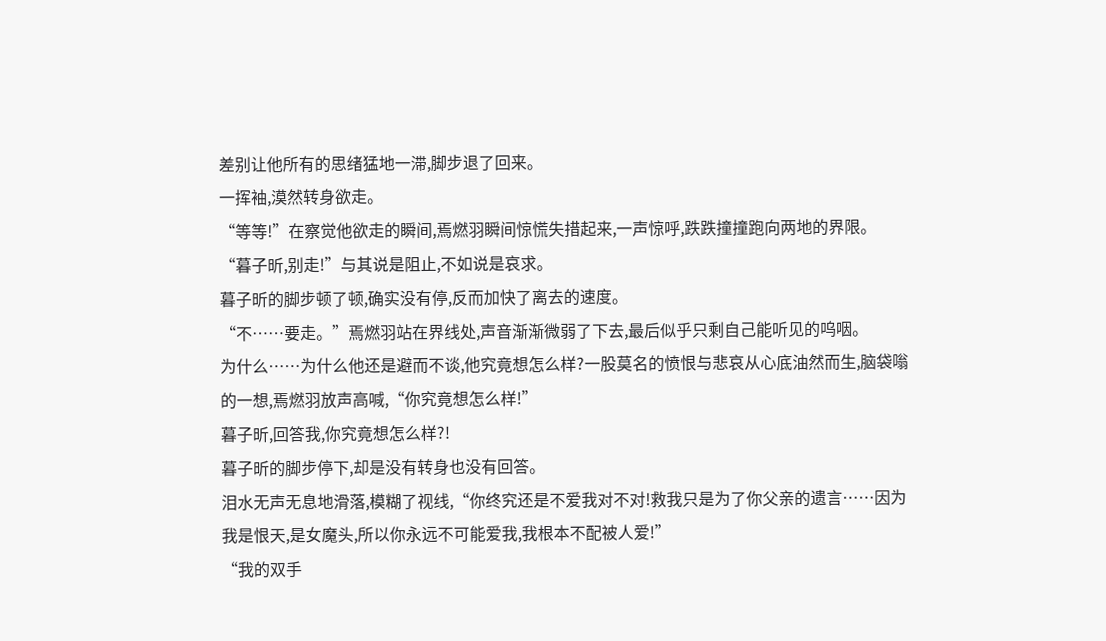差别让他所有的思绪猛地一滞,脚步退了回来。
一挥袖,漠然转身欲走。
“等等!”在察觉他欲走的瞬间,焉燃羽瞬间惊慌失措起来,一声惊呼,跌跌撞撞跑向两地的界限。“暮子昕,别走!”与其说是阻止,不如说是哀求。
暮子昕的脚步顿了顿,确实没有停,反而加快了离去的速度。
“不……要走。”焉燃羽站在界线处,声音渐渐微弱了下去,最后似乎只剩自己能听见的呜咽。
为什么……为什么他还是避而不谈,他究竟想怎么样?一股莫名的愤恨与悲哀从心底油然而生,脑袋嗡的一想,焉燃羽放声高喊,“你究竟想怎么样!”
暮子昕,回答我,你究竟想怎么样?!
暮子昕的脚步停下,却是没有转身也没有回答。
泪水无声无息地滑落,模糊了视线,“你终究还是不爱我对不对!救我只是为了你父亲的遗言……因为我是恨天,是女魔头,所以你永远不可能爱我,我根本不配被人爱!”
“我的双手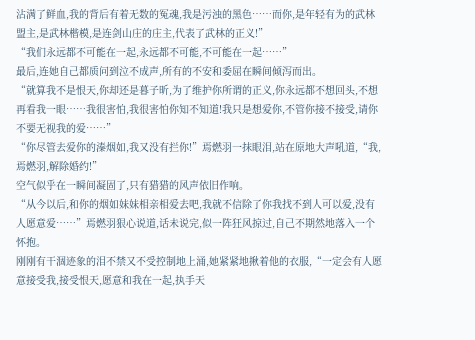沾满了鲜血,我的背后有着无数的冤魂,我是污浊的黑色……而你,是年轻有为的武林盟主,是武林楷模,是连剑山庄的庄主,代表了武林的正义!”
“我们永远都不可能在一起,永远都不可能,不可能在一起……”
最后,连她自己都质问到泣不成声,所有的不安和委屈在瞬间倾泻而出。
“就算我不是恨天,你却还是暮子昕,为了维护你所谓的正义,你永远都不想回头,不想再看我一眼……我很害怕,我很害怕你知不知道!我只是想爱你,不管你接不接受,请你不要无视我的爱……”
“你尽管去爱你的溱烟如,我又没有拦你!”焉燃羽一抹眼泪,站在原地大声吼道,“我,焉燃羽,解除婚约!”
空气似乎在一瞬间凝固了,只有猎猎的风声依旧作响。
“从今以后,和你的烟如妹妹相亲相爱去吧,我就不信除了你我找不到人可以爱,没有人愿意爱……”焉燃羽狠心说道,话未说完,似一阵狂风掠过,自己不期然地落入一个怀抱。
刚刚有干涸迹象的泪不禁又不受控制地上涌,她紧紧地揪着他的衣服,“一定会有人愿意接受我,接受恨天,愿意和我在一起,执手天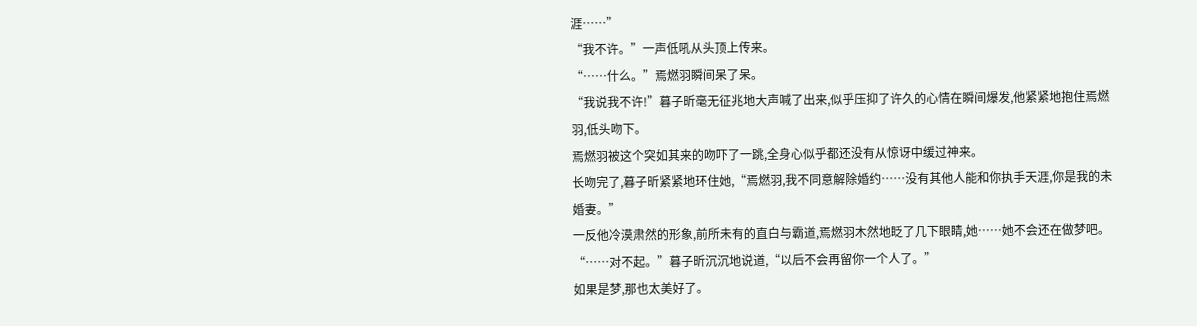涯……”
“我不许。”一声低吼从头顶上传来。
“……什么。”焉燃羽瞬间呆了呆。
“我说我不许!”暮子昕毫无征兆地大声喊了出来,似乎压抑了许久的心情在瞬间爆发,他紧紧地抱住焉燃羽,低头吻下。
焉燃羽被这个突如其来的吻吓了一跳,全身心似乎都还没有从惊讶中缓过神来。
长吻完了,暮子昕紧紧地环住她,“焉燃羽,我不同意解除婚约……没有其他人能和你执手天涯,你是我的未婚妻。”
一反他冷漠肃然的形象,前所未有的直白与霸道,焉燃羽木然地眨了几下眼睛,她……她不会还在做梦吧。
“……对不起。”暮子昕沉沉地说道,“以后不会再留你一个人了。”
如果是梦,那也太美好了。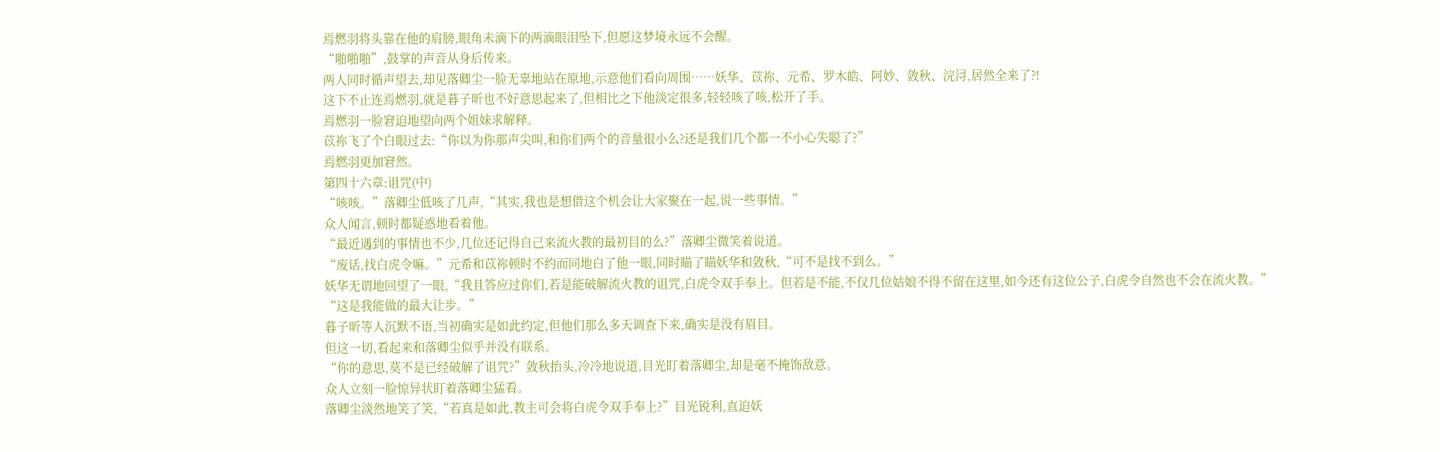焉燃羽将头靠在他的肩膀,眼角未滴下的两滴眼泪坠下,但愿这梦境永远不会醒。
“啪啪啪”,鼓掌的声音从身后传来。
两人同时循声望去,却见落卿尘一脸无辜地站在原地,示意他们看向周围……妖华、苡祢、元希、罗木皓、阿妙、敛秋、浣浔,居然全来了?!
这下不止连焉燃羽,就是暮子昕也不好意思起来了,但相比之下他淡定很多,轻轻咳了咳,松开了手。
焉燃羽一脸窘迫地望向两个姐妹求解释。
苡祢飞了个白眼过去:“你以为你那声尖叫,和你们两个的音量很小么?还是我们几个都一不小心失聪了?”
焉燃羽更加窘然。
第四十六章:诅咒(中)
“咳咳。”落卿尘低咳了几声,“其实,我也是想借这个机会让大家聚在一起,说一些事情。”
众人闻言,顿时都疑惑地看着他。
“最近遇到的事情也不少,几位还记得自己来流火教的最初目的么?”落卿尘微笑着说道。
“废话,找白虎令嘛。”元希和苡祢顿时不约而同地白了他一眼,同时瞄了瞄妖华和敛秋,“可不是找不到么。”
妖华无谓地回望了一眼,“我且答应过你们,若是能破解流火教的诅咒,白虎令双手奉上。但若是不能,不仅几位姑娘不得不留在这里,如今还有这位公子,白虎令自然也不会在流火教。”
“这是我能做的最大让步。”
暮子昕等人沉默不语,当初确实是如此约定,但他们那么多天调查下来,确实是没有眉目。
但这一切,看起来和落卿尘似乎并没有联系。
“你的意思,莫不是已经破解了诅咒?”敛秋抬头,冷冷地说道,目光盯着落卿尘,却是毫不掩饰敌意。
众人立刻一脸惊异状盯着落卿尘猛看。
落卿尘淡然地笑了笑,“若真是如此,教主可会将白虎令双手奉上?”目光锐利,直迫妖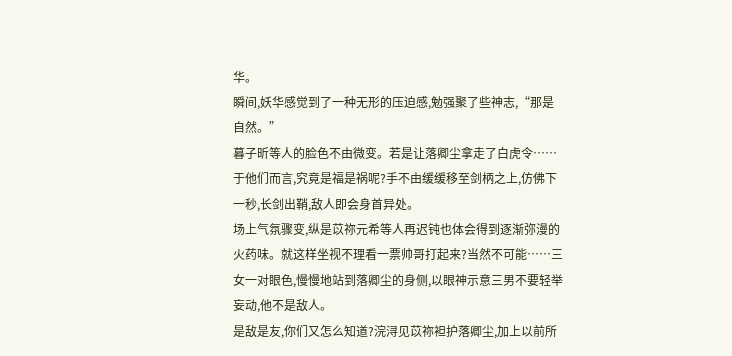华。
瞬间,妖华感觉到了一种无形的压迫感,勉强聚了些神志,“那是自然。”
暮子昕等人的脸色不由微变。若是让落卿尘拿走了白虎令……于他们而言,究竟是福是祸呢?手不由缓缓移至剑柄之上,仿佛下一秒,长剑出鞘,敌人即会身首异处。
场上气氛骤变,纵是苡祢元希等人再迟钝也体会得到逐渐弥漫的火药味。就这样坐视不理看一票帅哥打起来?当然不可能……三女一对眼色,慢慢地站到落卿尘的身侧,以眼神示意三男不要轻举妄动,他不是敌人。
是敌是友,你们又怎么知道?浣浔见苡祢袒护落卿尘,加上以前所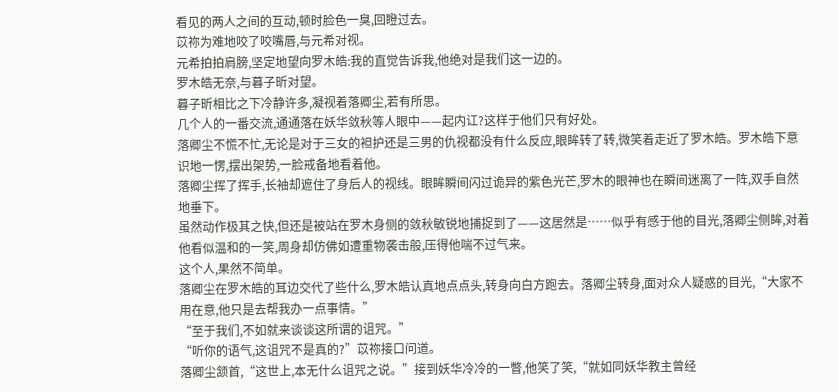看见的两人之间的互动,顿时脸色一臭,回瞪过去。
苡祢为难地咬了咬嘴唇,与元希对视。
元希拍拍肩膀,坚定地望向罗木皓:我的直觉告诉我,他绝对是我们这一边的。
罗木皓无奈,与暮子昕对望。
暮子昕相比之下冷静许多,凝视着落卿尘,若有所思。
几个人的一番交流,通通落在妖华敛秋等人眼中——起内讧?这样于他们只有好处。
落卿尘不慌不忙,无论是对于三女的袒护还是三男的仇视都没有什么反应,眼眸转了转,微笑着走近了罗木皓。罗木皓下意识地一愣,摆出架势,一脸戒备地看着他。
落卿尘挥了挥手,长袖却遮住了身后人的视线。眼眸瞬间闪过诡异的紫色光芒,罗木的眼神也在瞬间迷离了一阵,双手自然地垂下。
虽然动作极其之快,但还是被站在罗木身侧的敛秋敏锐地捕捉到了——这居然是……似乎有感于他的目光,落卿尘侧眸,对着他看似温和的一笑,周身却仿佛如遭重物袭击般,压得他喘不过气来。
这个人,果然不简单。
落卿尘在罗木皓的耳边交代了些什么,罗木皓认真地点点头,转身向白方跑去。落卿尘转身,面对众人疑惑的目光,“大家不用在意,他只是去帮我办一点事情。”
“至于我们,不如就来谈谈这所谓的诅咒。”
“听你的语气,这诅咒不是真的?”苡祢接口问道。
落卿尘颔首,“这世上,本无什么诅咒之说。”接到妖华冷冷的一瞥,他笑了笑,“就如同妖华教主曾经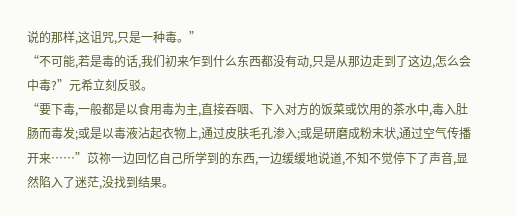说的那样,这诅咒,只是一种毒。”
“不可能,若是毒的话,我们初来乍到什么东西都没有动,只是从那边走到了这边,怎么会中毒?”元希立刻反驳。
“要下毒,一般都是以食用毒为主,直接吞咽、下入对方的饭菜或饮用的茶水中,毒入肚肠而毒发;或是以毒液沾起衣物上,通过皮肤毛孔渗入;或是研磨成粉末状,通过空气传播开来……”苡祢一边回忆自己所学到的东西,一边缓缓地说道,不知不觉停下了声音,显然陷入了迷茫,没找到结果。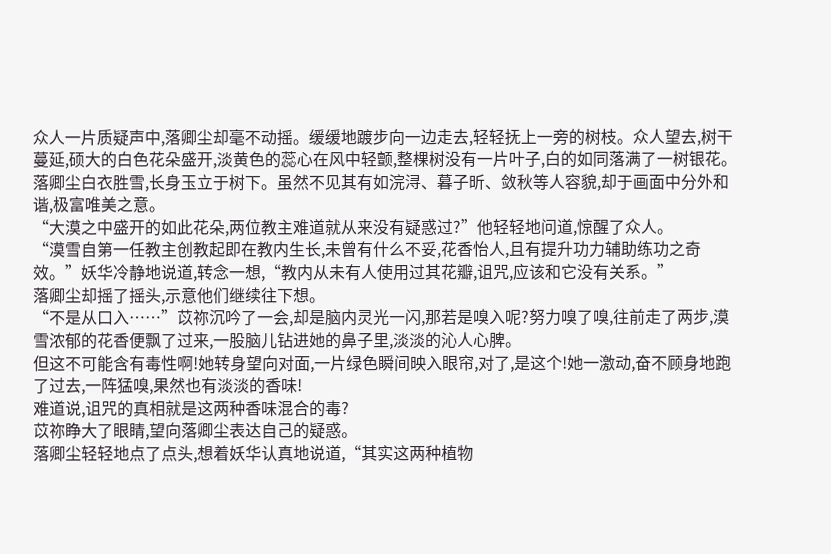众人一片质疑声中,落卿尘却毫不动摇。缓缓地踱步向一边走去,轻轻抚上一旁的树枝。众人望去,树干蔓延,硕大的白色花朵盛开,淡黄色的蕊心在风中轻颤,整棵树没有一片叶子,白的如同落满了一树银花。
落卿尘白衣胜雪,长身玉立于树下。虽然不见其有如浣浔、暮子昕、敛秋等人容貌,却于画面中分外和谐,极富唯美之意。
“大漠之中盛开的如此花朵,两位教主难道就从来没有疑惑过?”他轻轻地问道,惊醒了众人。
“漠雪自第一任教主创教起即在教内生长,未曾有什么不妥,花香怡人,且有提升功力辅助练功之奇效。”妖华冷静地说道,转念一想,“教内从未有人使用过其花瓣,诅咒,应该和它没有关系。”
落卿尘却摇了摇头,示意他们继续往下想。
“不是从口入……”苡祢沉吟了一会,却是脑内灵光一闪,那若是嗅入呢?努力嗅了嗅,往前走了两步,漠雪浓郁的花香便飘了过来,一股脑儿钻进她的鼻子里,淡淡的沁人心脾。
但这不可能含有毒性啊!她转身望向对面,一片绿色瞬间映入眼帘,对了,是这个!她一激动,奋不顾身地跑了过去,一阵猛嗅,果然也有淡淡的香味!
难道说,诅咒的真相就是这两种香味混合的毒?
苡祢睁大了眼睛,望向落卿尘表达自己的疑惑。
落卿尘轻轻地点了点头,想着妖华认真地说道,“其实这两种植物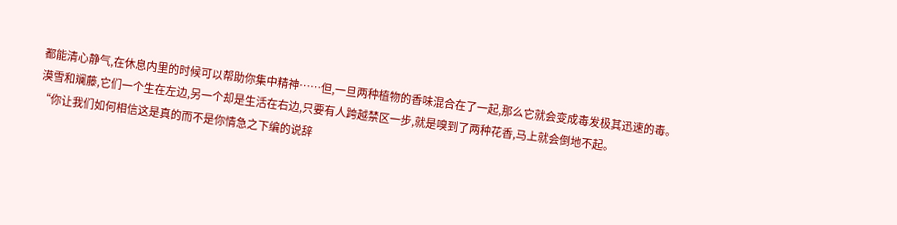都能清心静气,在休息内里的时候可以帮助你集中精神……但,一旦两种植物的香味混合在了一起,那么它就会变成毒发极其迅速的毒。
漠雪和斓藤,它们一个生在左边,另一个却是生活在右边,只要有人跨越禁区一步,就是嗅到了两种花香,马上就会倒地不起。
“你让我们如何相信这是真的而不是你情急之下编的说辞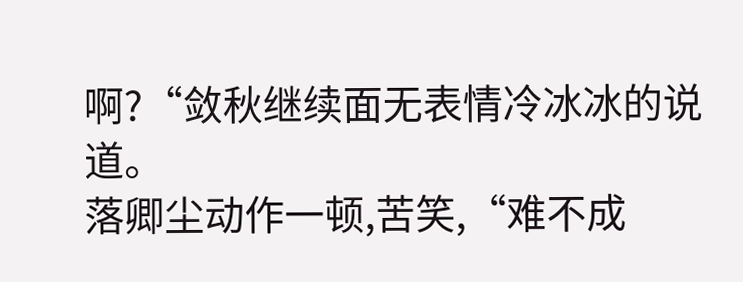啊?“敛秋继续面无表情冷冰冰的说道。
落卿尘动作一顿,苦笑,“难不成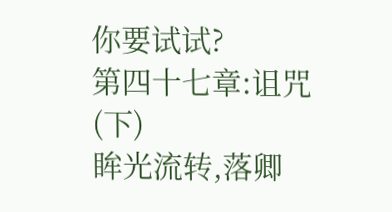你要试试?
第四十七章:诅咒(下)
眸光流转,落卿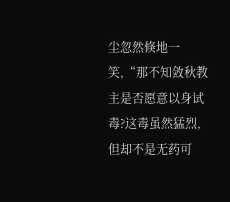尘忽然倏地一笑,“那不知敛秋教主是否愿意以身试毒?这毒虽然猛烈,但却不是无药可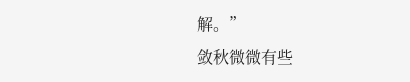解。”
敛秋微微有些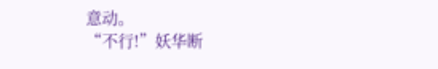意动。
“不行!”妖华断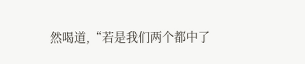然喝道,“若是我们两个都中了